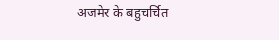अजमेर के बहुचर्चित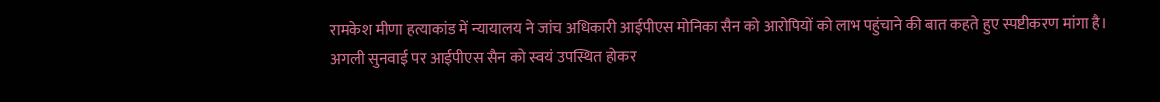रामकेश मीणा हत्याकांड में न्यायालय ने जांच अधिकारी आईपीएस मोनिका सैन को आरोपियों को लाभ पहुंचाने की बात कहते हुए स्पष्टीकरण मांगा है। अगली सुनवाई पर आईपीएस सैन को स्वयं उपस्थित होकर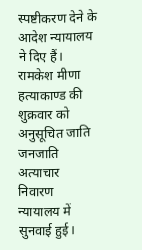स्पष्टीकरण देने के आदेश न्यायालय ने दिए हैं।
रामकेश मीणा हत्याकाण्ड की शुक्रवार को अनुसूचित जाति जनजाति अत्याचार निवारण न्यायालय में सुनवाई हुई।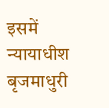इसमें न्यायाधीश बृजमाधुरी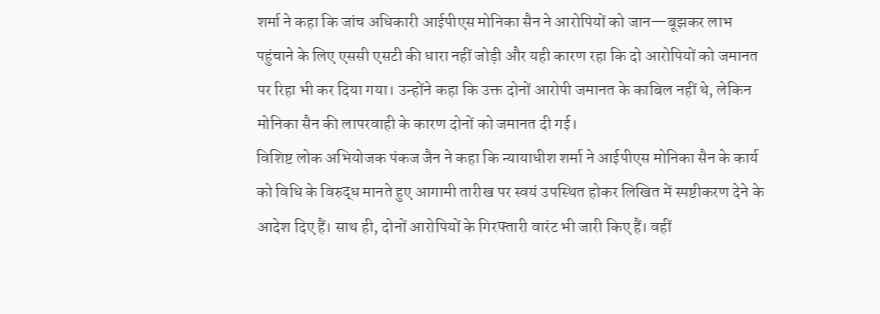शर्मा ने कहा कि जांच अधिकारी आईपीएस मोनिका सैन ने आरोपियों को जान—बूझकर लाभ पहुंचाने के लिए एससी एसटी की धारा नहीं जोड़ी और यही कारण रहा कि दो आरोपियों को जमानत पर रिहा भी कर दिया गया। उन्होंने कहा कि उक्त दोनों आरोपी जमानत के काबिल नहीं थे, लेकिन मोनिका सैन की लापरवाही के कारण दोनों को जमानत दी गई।
विशिष्ट लोक अभियोजक पंकज जैन ने कहा कि न्यायाधीश शर्मा ने आईपीएस मोनिका सैन के कार्य को विधि के विरुद्ध मानते हुए आगामी तारीख पर स्वयं उपस्थित होकर लिखित में स्पष्टीकरण देने के आदेश दिए हैं। साथ ही, दोनों आरोपियों के गिरफ्तारी वारंट भी जारी किए हैं। वहीं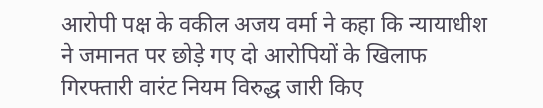आरोपी पक्ष के वकील अजय वर्मा ने कहा कि न्यायाधीश ने जमानत पर छोड़े गए दो आरोपियों के खिलाफ गिरफ्तारी वारंट नियम विरुद्ध जारी किए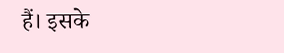हैं। इसके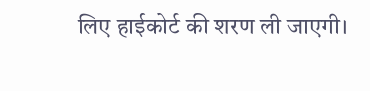लिए हाईकोर्ट की शरण ली जाएगी।